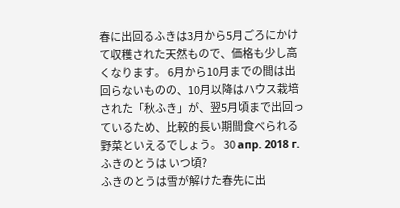春に出回るふきは3月から5月ごろにかけて収穫された天然もので、価格も少し高くなります。 6月から10月までの間は出回らないものの、10月以降はハウス栽培された「秋ふき」が、翌5月頃まで出回っているため、比較的長い期間食べられる野菜といえるでしょう。 30 апр. 2018 г.
ふきのとうは いつ頃?
ふきのとうは雪が解けた春先に出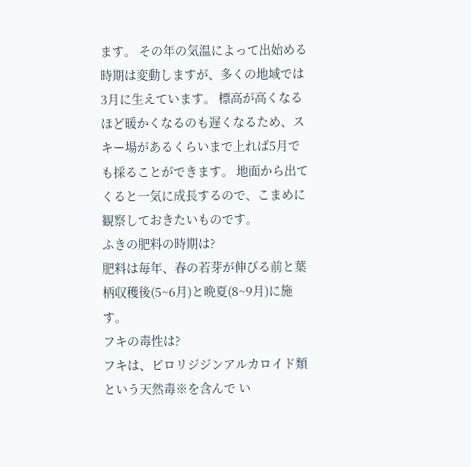ます。 その年の気温によって出始める時期は変動しますが、多くの地域では3月に生えています。 標高が高くなるほど暖かくなるのも遅くなるため、スキー場があるくらいまで上れば5月でも採ることができます。 地面から出てくると一気に成長するので、こまめに観察しておきたいものです。
ふきの肥料の時期は?
肥料は毎年、春の若芽が伸びる前と葉柄収穫後(5~6月)と晩夏(8~9月)に施す。
フキの毒性は?
フキは、ピロリジジンアルカロイド類という天然毒※を含んで い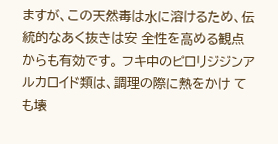ますが、この天然毒は⽔に溶けるため、伝統的なあく抜きは安 全性を⾼める観点からも有効です。 フキ中のピロリジジンアルカロイド類は、調理の際に熱をかけ ても壊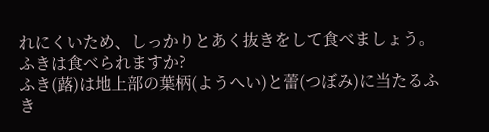れにくいため、しっかりとあく抜きをして⾷べましょう。
ふきは食べられますか?
ふき(蕗)は地上部の葉柄(ようへい)と蕾(つぼみ)に当たるふき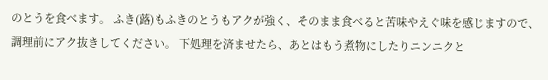のとうを食べます。 ふき(蕗)もふきのとうもアクが強く、そのまま食べると苦味やえぐ味を感じますので、調理前にアク抜きしてください。 下処理を済ませたら、あとはもう煮物にしたりニンニクと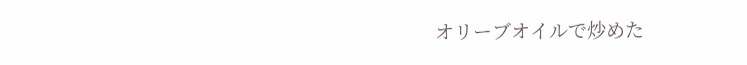オリーブオイルで炒めた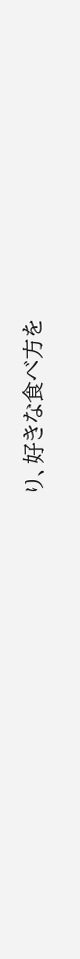り、好きな食べ方を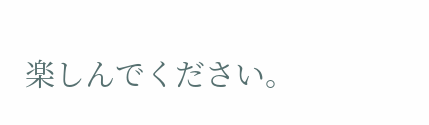楽しんでください。